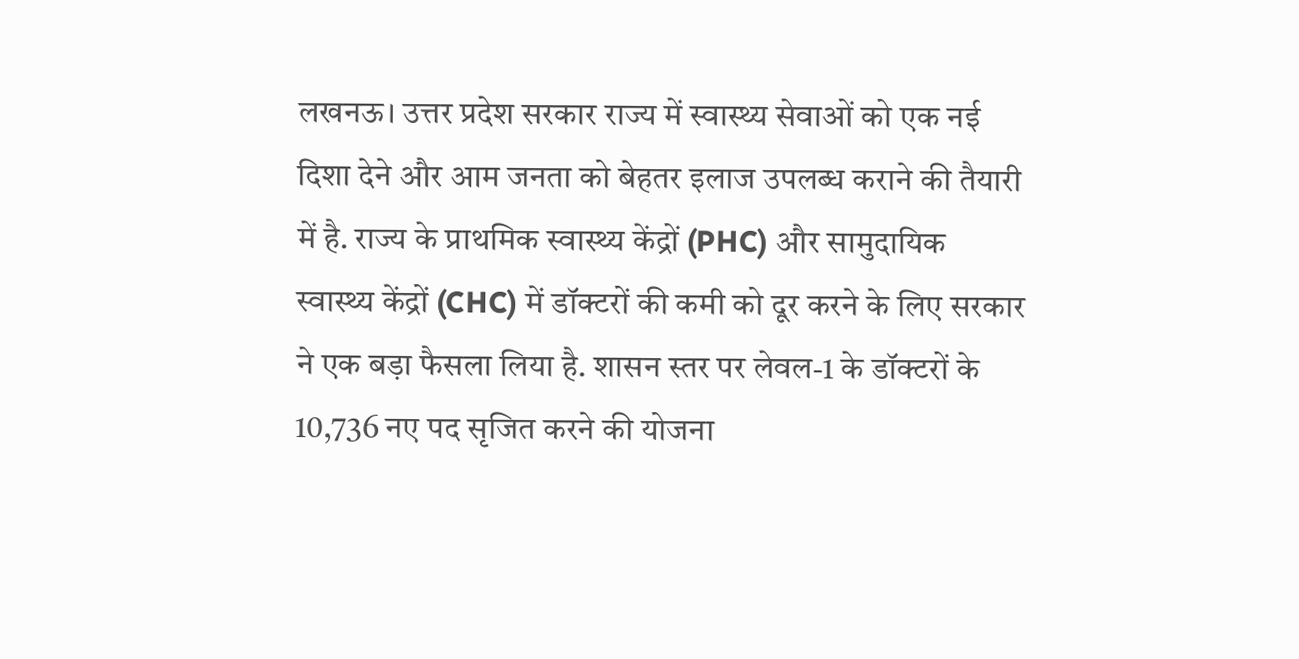लखनऊ। उत्तर प्रदेश सरकार राज्य में स्वास्थ्य सेवाओं को एक नई दिशा देने और आम जनता को बेहतर इलाज उपलब्ध कराने की तैयारी में है. राज्य के प्राथमिक स्वास्थ्य केंद्रों (PHC) और सामुदायिक स्वास्थ्य केंद्रों (CHC) में डॉक्टरों की कमी को दूर करने के लिए सरकार ने एक बड़ा फैसला लिया है. शासन स्तर पर लेवल-1 के डॉक्टरों के 10,736 नए पद सृजित करने की योजना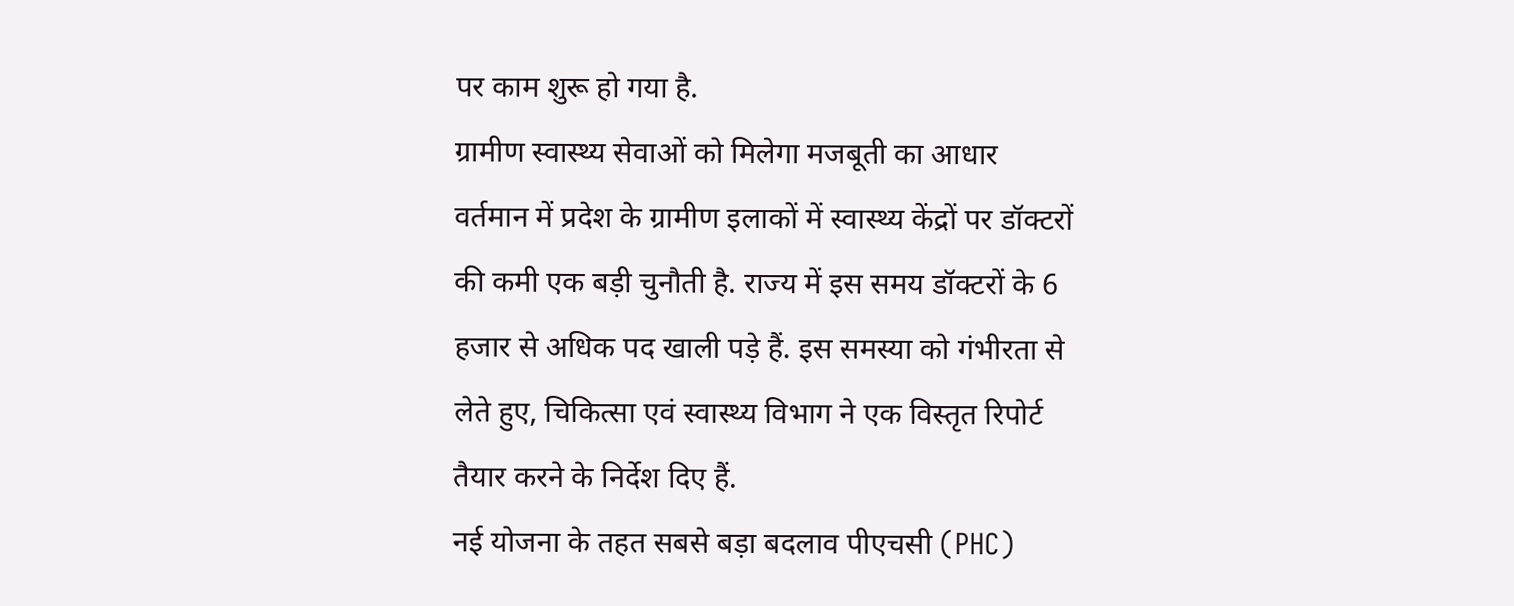पर काम शुरू हो गया है.
ग्रामीण स्वास्थ्य सेवाओं को मिलेगा मजबूती का आधार
वर्तमान में प्रदेश के ग्रामीण इलाकों में स्वास्थ्य केंद्रों पर डॉक्टरों की कमी एक बड़ी चुनौती है. राज्य में इस समय डॉक्टरों के 6 हजार से अधिक पद खाली पड़े हैं. इस समस्या को गंभीरता से लेते हुए, चिकित्सा एवं स्वास्थ्य विभाग ने एक विस्तृत रिपोर्ट तैयार करने के निर्देश दिए हैं.
नई योजना के तहत सबसे बड़ा बदलाव पीएचसी (PHC)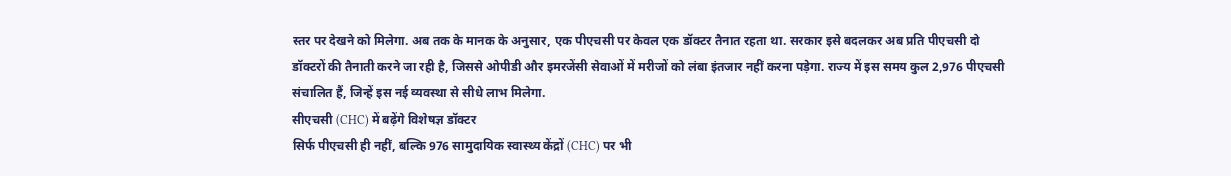स्तर पर देखने को मिलेगा. अब तक के मानक के अनुसार, एक पीएचसी पर केवल एक डॉक्टर तैनात रहता था. सरकार इसे बदलकर अब प्रति पीएचसी दो डॉक्टरों की तैनाती करने जा रही है, जिससे ओपीडी और इमरजेंसी सेवाओं में मरीजों को लंबा इंतजार नहीं करना पड़ेगा. राज्य में इस समय कुल 2,976 पीएचसी संचालित हैं, जिन्हें इस नई व्यवस्था से सीधे लाभ मिलेगा.
सीएचसी (CHC) में बढ़ेंगे विशेषज्ञ डॉक्टर
सिर्फ पीएचसी ही नहीं, बल्कि 976 सामुदायिक स्वास्थ्य केंद्रों (CHC) पर भी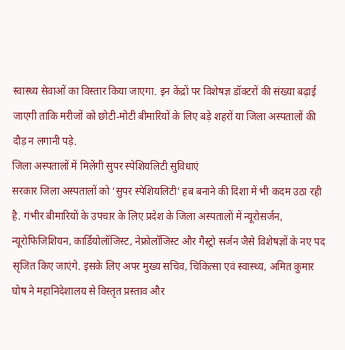स्वास्थ्य सेवाओं का विस्तार किया जाएगा. इन केंद्रों पर विशेषज्ञ डॉक्टरों की संख्या बढ़ाई जाएगी ताकि मरीजों को छोटी-मोटी बीमारियों के लिए बड़े शहरों या जिला अस्पतालों की दौड़ न लगानी पड़े.
जिला अस्पतालों में मिलेंगी सुपर स्पेशियलिटी सुविधाएं
सरकार जिला अस्पतालों को ‘सुपर स्पेशियलिटी’ हब बनाने की दिशा में भी कदम उठा रही है. गंभीर बीमारियों के उपचार के लिए प्रदेश के जिला अस्पतालों में न्यूरोसर्जन, न्यूरोफिजिशियन, कार्डियोलॉजिस्ट, नेफ्रोलॉजिस्ट और गैस्ट्रो सर्जन जैसे विशेषज्ञों के नए पद सृजित किए जाएंगे. इसके लिए अपर मुख्य सचिव, चिकित्सा एवं स्वास्थ्य, अमित कुमार घोष ने महानिदेशालय से विस्तृत प्रस्ताव और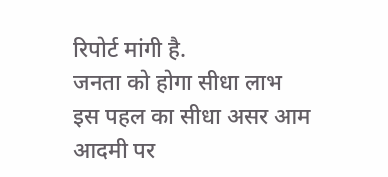रिपोर्ट मांगी है.
जनता को होगा सीधा लाभ
इस पहल का सीधा असर आम आदमी पर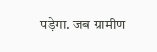पड़ेगा. जब ग्रामीण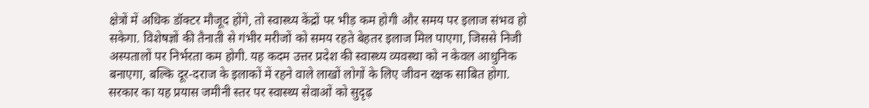क्षेत्रों में अधिक डॉक्टर मौजूद होंगे, तो स्वास्थ्य केंद्रों पर भीड़ कम होगी और समय पर इलाज संभव हो सकेगा. विशेषज्ञों की तैनाती से गंभीर मरीजों को समय रहते बेहतर इलाज मिल पाएगा, जिससे निजी अस्पतालों पर निर्भरता कम होगी. यह कदम उत्तर प्रदेश की स्वास्थ्य व्यवस्था को न केवल आधुनिक बनाएगा, बल्कि दूर-दराज के इलाकों में रहने वाले लाखों लोगों के लिए जीवन रक्षक साबित होगा. सरकार का यह प्रयास जमीनी स्तर पर स्वास्थ्य सेवाओं को सुदृढ़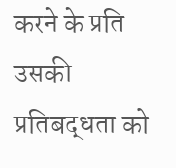करने के प्रति उसकी प्रतिबद्धता को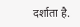दर्शाता है.